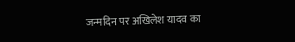जन्मदिन पर अखिलेश यादव का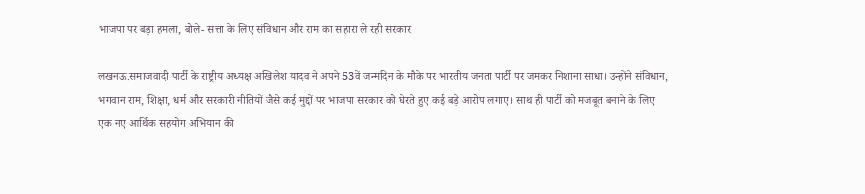भाजपा पर बड़ा हमला, बोले- सत्ता के लिए संविधान और राम का सहारा ले रही सरकार

लखनऊ.समाजवादी पार्टी के राष्ट्रीय अध्यक्ष अखिलेश यादव ने अपने 53वें जन्मदिन के मौके पर भारतीय जनता पार्टी पर जमकर निशाना साधा। उन्होंने संविधान, भगवान राम, शिक्षा, धर्म और सरकारी नीतियों जैसे कई मुद्दों पर भाजपा सरकार को घेरते हुए कई बड़े आरोप लगाए। साथ ही पार्टी को मजबूत बनाने के लिए एक नए आर्थिक सहयोग अभियान की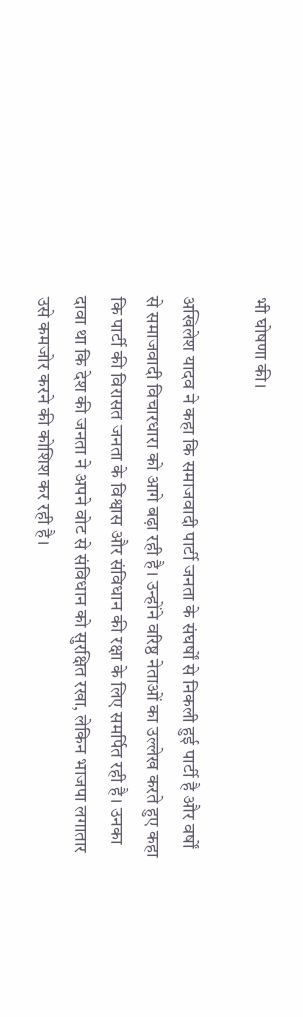भी घोषणा की।

अखिलेश यादव ने कहा कि समाजवादी पार्टी जनता के संघर्षों से निकली हुई पार्टी है और वर्षों से समाजवादी विचारधारा को आगे बढ़ा रही है। उन्होंने वरिष्ठ नेताओं का उल्लेख करते हुए कहा कि पार्टी की विरासत जनता के विश्वास और संविधान की रक्षा के लिए समर्पित रही है। उनका दावा था कि देश की जनता ने अपने वोट से संविधान को सुरक्षित रखा, लेकिन भाजपा लगातार उसे कमजोर करने की कोशिश कर रही है।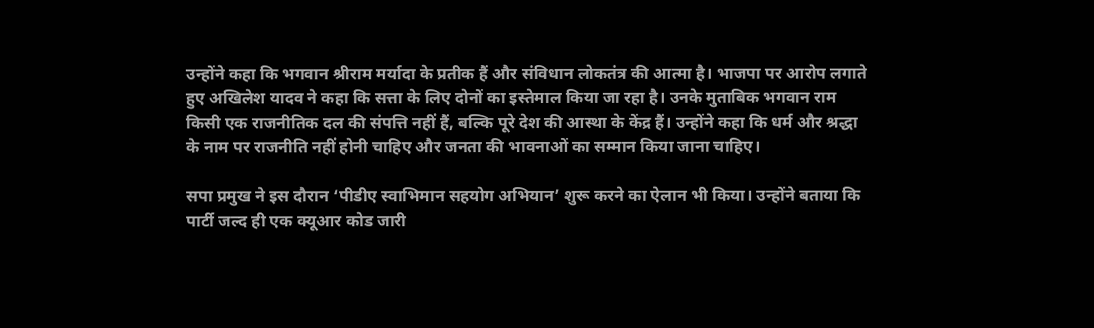उन्होंने कहा कि भगवान श्रीराम मर्यादा के प्रतीक हैं और संविधान लोकतंत्र की आत्मा है। भाजपा पर आरोप लगाते हुए अखिलेश यादव ने कहा कि सत्ता के लिए दोनों का इस्तेमाल किया जा रहा है। उनके मुताबिक भगवान राम किसी एक राजनीतिक दल की संपत्ति नहीं हैं, बल्कि पूरे देश की आस्था के केंद्र हैं। उन्होंने कहा कि धर्म और श्रद्धा के नाम पर राजनीति नहीं होनी चाहिए और जनता की भावनाओं का सम्मान किया जाना चाहिए।

सपा प्रमुख ने इस दौरान ‘पीडीए स्वाभिमान सहयोग अभियान’ शुरू करने का ऐलान भी किया। उन्होंने बताया कि पार्टी जल्द ही एक क्यूआर कोड जारी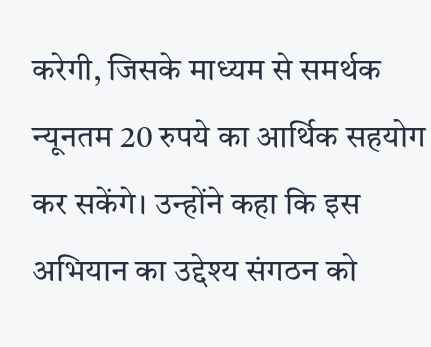करेगी, जिसके माध्यम से समर्थक न्यूनतम 20 रुपये का आर्थिक सहयोग कर सकेंगे। उन्होंने कहा कि इस अभियान का उद्देश्य संगठन को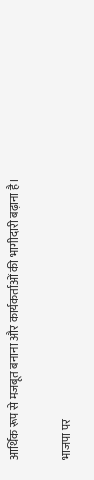आर्थिक रूप से मजबूत बनाना और कार्यकर्ताओं की भागीदारी बढ़ाना है।

भाजपा पर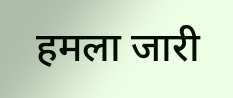हमला जारी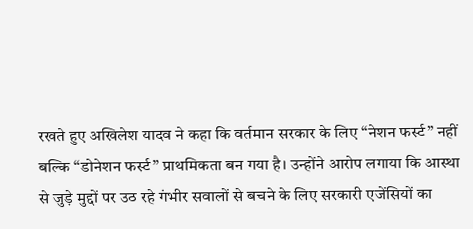रखते हुए अखिलेश यादव ने कहा कि वर्तमान सरकार के लिए “नेशन फर्स्ट” नहीं बल्कि “डोनेशन फर्स्ट” प्राथमिकता बन गया है। उन्होंने आरोप लगाया कि आस्था से जुड़े मुद्दों पर उठ रहे गंभीर सवालों से बचने के लिए सरकारी एजेंसियों का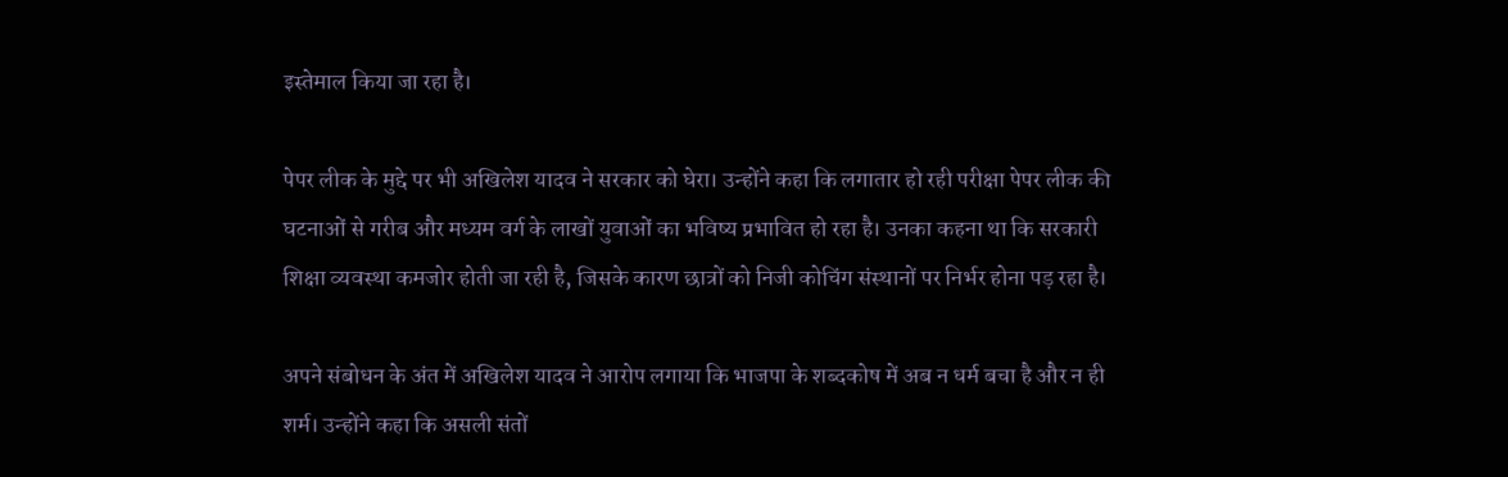इस्तेमाल किया जा रहा है।

पेपर लीक के मुद्दे पर भी अखिलेश यादव ने सरकार को घेरा। उन्होंने कहा कि लगातार हो रही परीक्षा पेपर लीक की घटनाओं से गरीब और मध्यम वर्ग के लाखों युवाओं का भविष्य प्रभावित हो रहा है। उनका कहना था कि सरकारी शिक्षा व्यवस्था कमजोर होती जा रही है, जिसके कारण छात्रों को निजी कोचिंग संस्थानों पर निर्भर होना पड़ रहा है।

अपने संबोधन के अंत में अखिलेश यादव ने आरोप लगाया कि भाजपा के शब्दकोष में अब न धर्म बचा है और न ही शर्म। उन्होंने कहा कि असली संतों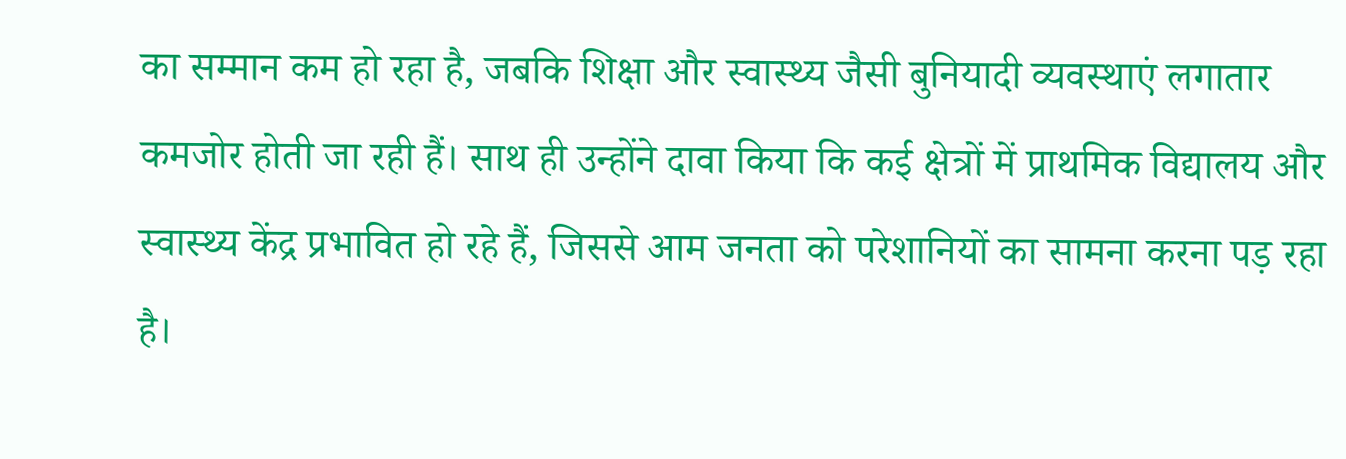का सम्मान कम हो रहा है, जबकि शिक्षा और स्वास्थ्य जैसी बुनियादी व्यवस्थाएं लगातार कमजोर होती जा रही हैं। साथ ही उन्होंने दावा किया कि कई क्षेत्रों में प्राथमिक विद्यालय और स्वास्थ्य केंद्र प्रभावित हो रहे हैं, जिससे आम जनता को परेशानियों का सामना करना पड़ रहा है।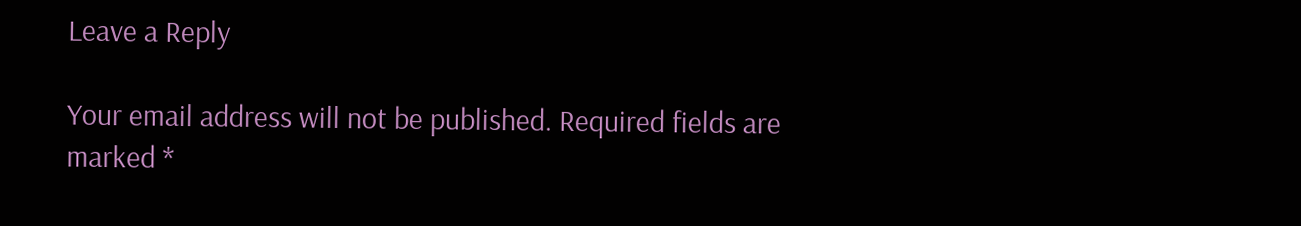Leave a Reply

Your email address will not be published. Required fields are marked *